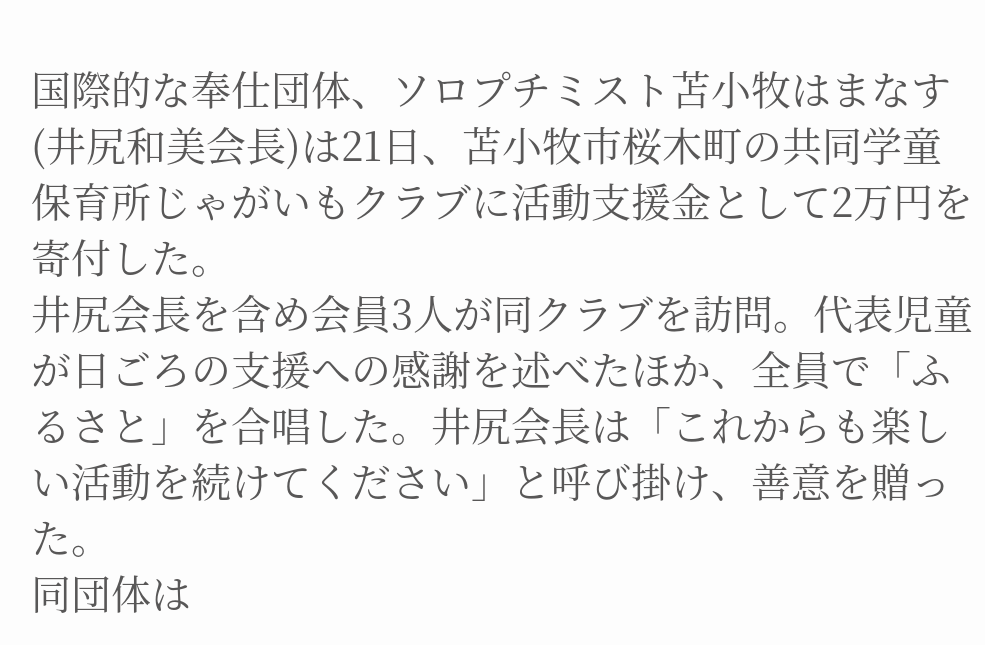国際的な奉仕団体、ソロプチミスト苫小牧はまなす(井尻和美会長)は21日、苫小牧市桜木町の共同学童保育所じゃがいもクラブに活動支援金として2万円を寄付した。
井尻会長を含め会員3人が同クラブを訪問。代表児童が日ごろの支援への感謝を述べたほか、全員で「ふるさと」を合唱した。井尻会長は「これからも楽しい活動を続けてください」と呼び掛け、善意を贈った。
同団体は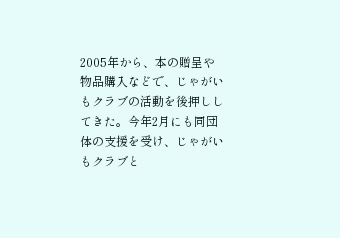2005年から、本の贈呈や物品購入などで、じゃがいもクラブの活動を後押ししてきた。今年2月にも同団体の支援を受け、じゃがいもクラブと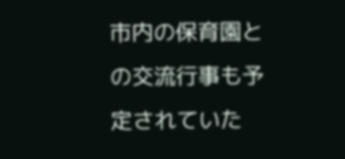市内の保育園との交流行事も予定されていた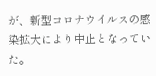が、新型コロナウイルスの感染拡大により中止となっていた。